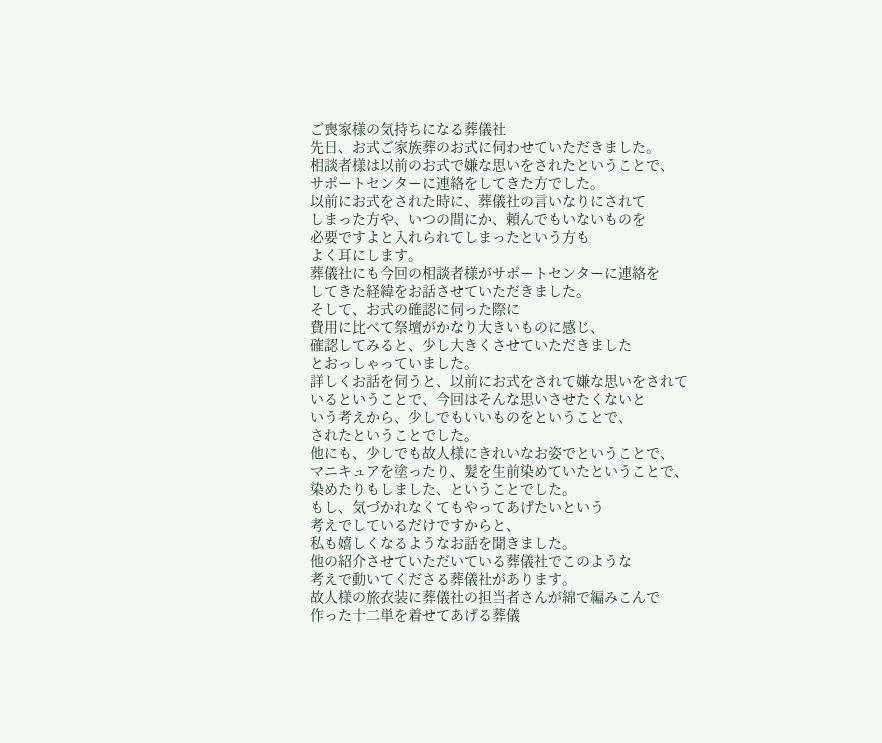ご喪家様の気持ちになる葬儀社
先日、お式ご家族葬のお式に伺わせていただきました。
相談者様は以前のお式で嫌な思いをされたということで、
サポートセンターに連絡をしてきた方でした。
以前にお式をされた時に、葬儀社の言いなりにされて
しまった方や、いつの間にか、頼んでもいないものを
必要ですよと入れられてしまったという方も
よく耳にします。
葬儀社にも今回の相談者様がサポートセンターに連絡を
してきた経緯をお話させていただきました。
そして、お式の確認に伺った際に
費用に比べて祭壇がかなり大きいものに感じ、
確認してみると、少し大きくさせていただきました
とおっしゃっていました。
詳しくお話を伺うと、以前にお式をされて嫌な思いをされて
いるということで、今回はそんな思いさせたくないと
いう考えから、少しでもいいものをということで、
されたということでした。
他にも、少しでも故人様にきれいなお姿でということで、
マニキュアを塗ったり、髪を生前染めていたということで、
染めたりもしました、ということでした。
もし、気づかれなくてもやってあげたいという
考えでしているだけですからと、
私も嬉しくなるようなお話を聞きました。
他の紹介させていただいている葬儀社でこのような
考えで動いてくださる葬儀社があります。
故人様の旅衣装に葬儀社の担当者さんが綿で編みこんで
作った十二単を着せてあげる葬儀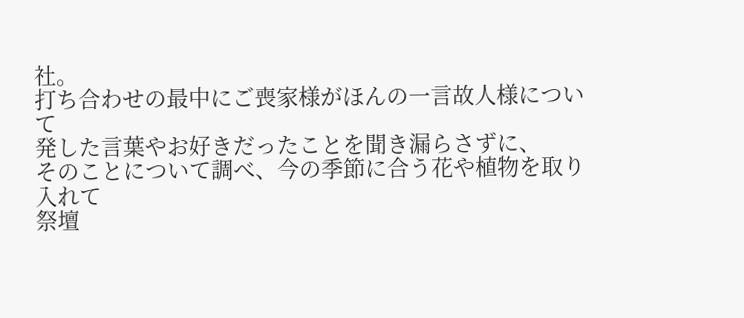社。
打ち合わせの最中にご喪家様がほんの一言故人様について
発した言葉やお好きだったことを聞き漏らさずに、
そのことについて調べ、今の季節に合う花や植物を取り入れて
祭壇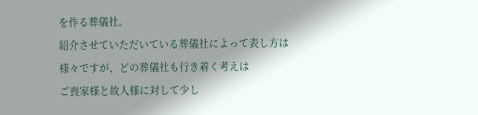を作る葬儀社。
紹介させていただいている葬儀社によって表し方は
様々ですが、どの葬儀社も行き着く考えは
ご喪家様と故人様に対して少し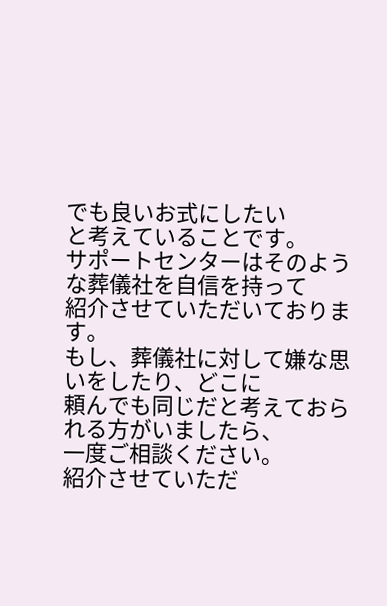でも良いお式にしたい
と考えていることです。
サポートセンターはそのような葬儀社を自信を持って
紹介させていただいております。
もし、葬儀社に対して嫌な思いをしたり、どこに
頼んでも同じだと考えておられる方がいましたら、
一度ご相談ください。
紹介させていただ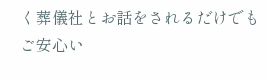く葬儀社とお話をされるだけでも
ご安心い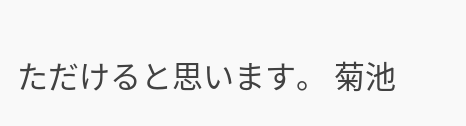ただけると思います。 菊池